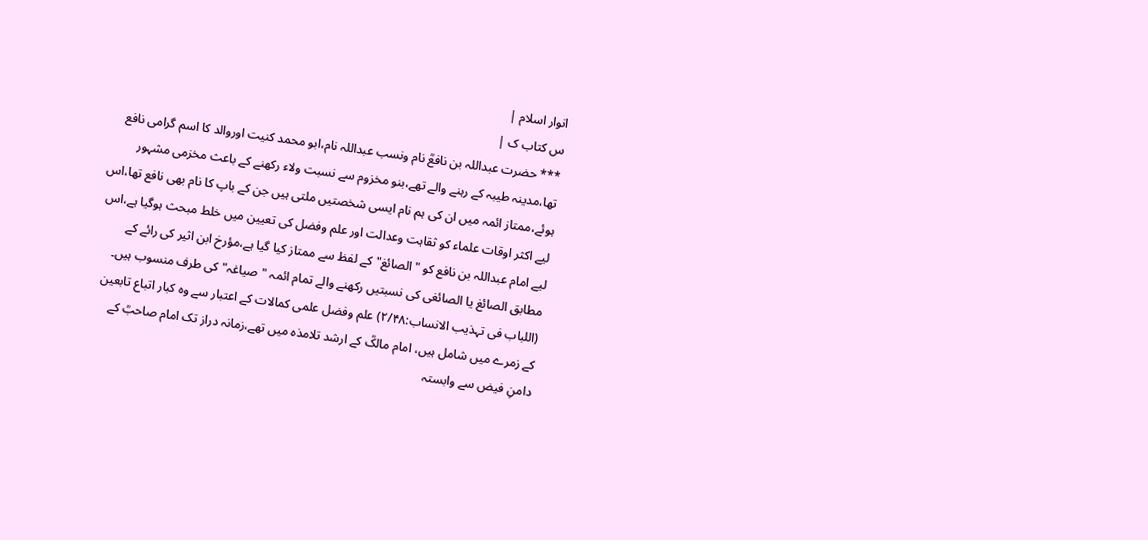انوار اسلام |
س کتاب ک |
*** حضرت عبداللہ بن نافعؒ نام ونسب عبداللہ نام،ابو محمد کنیت اوروالد کا اسم گرامی نافع تھا،مدینہ طیبہ کے رہنے والے تھے،بنو مخزوم سے نسبت ولاء رکھنے کے باعث مخزمی مشہور ہوئے،ممتاز ائمہ میں ان کی ہم نام ایسی شخصتیں ملتی ہیں جن کے باپ کا نام بھی نافع تھا،اس لیے اکثر اوقات علماء کو ثقاہت وعدالت اور علم وفضل کی تعیین میں خلط مبحث ہوگیا ہے،اس لیے امام عبداللہ بن نافع کو "الصائغ"کے لفظ سے ممتاز کیا گیا ہے،مؤرخ ابن اثیر کی رائے کے مطابق الصائغ یا الصائغی کی نسبتیں رکھنے والے تمام ائمہ "صیاغہ" کی طرف منسوب ہیں۔ (اللباب فی تہذیب الانساب:۲/۴۸) علم وفضل علمی کمالات کے اعتبار سے وہ کبار اتباع تابعین کے زمرے میں شامل ہیں، امام مالکؒ کے ارشد تلامذہ میں تھے،زمانہ دراز تک امام صاحبؒ کے دامنِ فیض سے وابستہ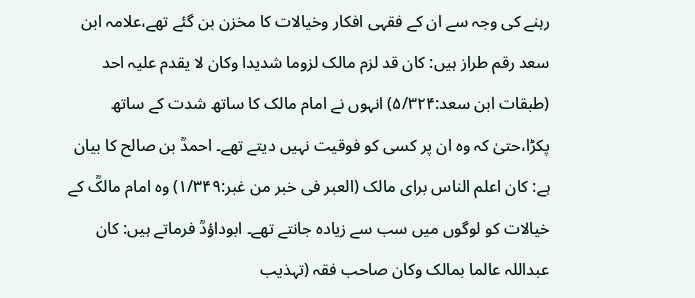رہنے کی وجہ سے ان کے فقہی افکار وخیالات کا مخزن بن گئے تھے،علامہ ابن سعد رقم طراز ہیں: کان قد لزم مالک لزوما شدیدا وکان لا یقدم علیہ احد (طبقات ابن سعد:۵/۳۲۴) انہوں نے امام مالک کا ساتھ شدت کے ساتھ پکڑا،حتیٰ کہ وہ ان پر کسی کو فوقیت نہیں دیتے تھے۔ احمدؒ بن صالح کا بیان ہے: کان اعلم الناس برای مالک (العبر فی خبر من غبر:۱/۳۴۹) وہ امام مالکؒ کے خیالات کو لوگوں میں سب سے زیادہ جانتے تھے۔ ابوداؤدؒ فرماتے ہیں: کان عبداللہ عالما بمالک وکان صاحب فقہ (تہذیب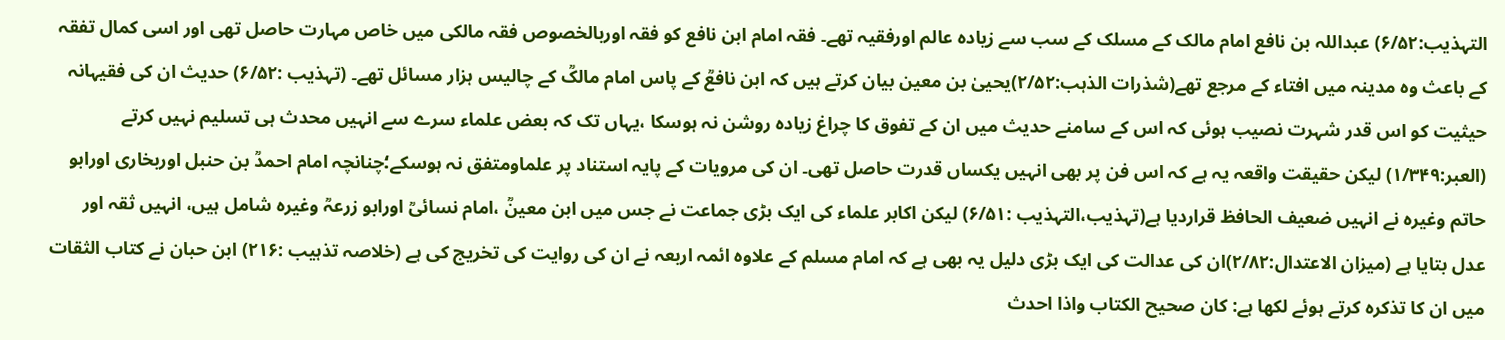التہذیب:۶/۵۲) عبداللہ بن نافع امام مالک کے مسلک کے سب سے زیادہ عالم اورفقیہ تھے۔ فقہ امام ابن نافع کو فقہ اوربالخصوص فقہ مالکی میں خاص مہارت حاصل تھی اور اسی کمال تفقہ کے باعث وہ مدینہ میں افتاء کے مرجع تھے(شذرات الذہب:۲/۵۲)یحییٰ بن معین بیان کرتے ہیں کہ ابن نافعؒ کے پاس امام مالکؒ کے چالیس ہزار مسائل تھے۔ (تہذیب :۶/۵۲) حدیث ان کی فقیہانہ حیثیت کو اس قدر شہرت نصیب ہوئی کہ اس کے سامنے حدیث میں ان کے تفوق کا چراغ زیادہ روشن نہ ہوسکا ،یہاں تک کہ بعض علماء سرے سے انہیں محدث ہی تسلیم نہیں کرتے (العبر:۱/۳۴۹) لیکن حقیقت واقعہ یہ ہے کہ اس فن پر بھی انہیں یکساں قدرت حاصل تھی۔ ان کی مرویات کے پایہ استناد پر علماومتفق نہ ہوسکے؛چنانچہ امام احمدؒ بن حنبل اوربخاری اورابو حاتم وغیرہ نے انہیں ضعیف الحافظ قراردیا ہے(تہذیب،التہذیب :۶/۵۱) لیکن اکابر علماء کی ایک بڑی جماعت نے جس میں ابن معینؒ ،امام نسائیؒ اورابو زرعہؒ وغیرہ شامل ہیں، انہیں ثقہ اور عدل بتایا ہے (میزان الاعتدال:۲/۸۲)ان کی عدالت کی ایک بڑی دلیل یہ بھی ہے کہ امام مسلم کے علاوہ ائمہ اربعہ نے ان کی روایت کی تخریج کی ہے (خلاصہ تذہیب :۲۱۶) ابن حبان نے کتاب الثقات میں ان کا تذکرہ کرتے ہوئے لکھا ہے: کان صحیح الکتاب واذا احدث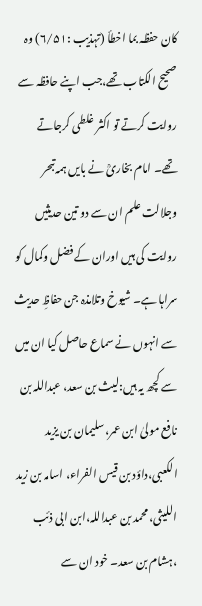کان حفظہ بما اخطأ (تہذیب :۶/۵۱) وہ صحیح الکتاب تھے،جب اپنے حافظہ سے روایت کرتے تو اکثر غلطی کرجاتے تھے۔ امام بخاریؒ نے بایں ہمہ تبحر وجلالت علم ان سے دو تین حدیثیں روایت کی ہیں اوران کے فضل وکمال کو سراہا ہے۔ شیوخ وتلامذہ جن حفاظِ حدیث سے انہوں نے سماع حاصل کیا ان میں سے کچھ یہ ہیں:لیث بن سعد، عبداللہ بن نافع مولیٰ ابن عمر، سلیمان بن یزید الکعبی،داؤد بن قیس الفراء، اسامہ بن زید اللیثی، محمد بن عبداللہ،ابن ابی ذئب ،ہشام بن سعد۔ خود ان سے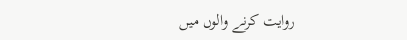روایت کرنے والوں میں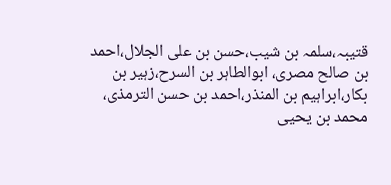قتیبہ،سلمہ بن شیب،حسن بن علی الجلال،احمد بن صالح مصری، ابوالطاہر بن السرح،زہیر بن بکار،ابراہیم بن المنذر،احمد بن حسن الترمذی، محمد بن یحیی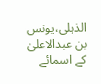الذہلی،یونس بن عبدالاعلیٰ کے اسمائے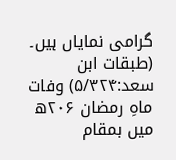گرامی نمایاں ہیں۔ (طبقات ابن سعد:۵/۳۲۴) وفات ماہِ رمضان ۲۰۶ھ میں بمقام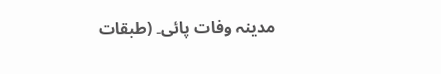مدینہ وفات پائی۔ (طبقات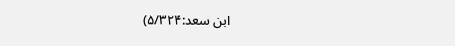ابن سعد:۵/۳۲۴)